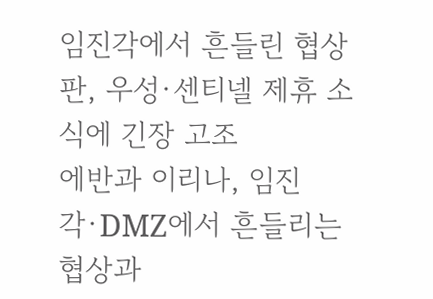임진각에서 흔들린 협상판, 우성·센티넬 제휴 소식에 긴장 고조
에반과 이리나, 임진각·DMZ에서 흔들리는 협상과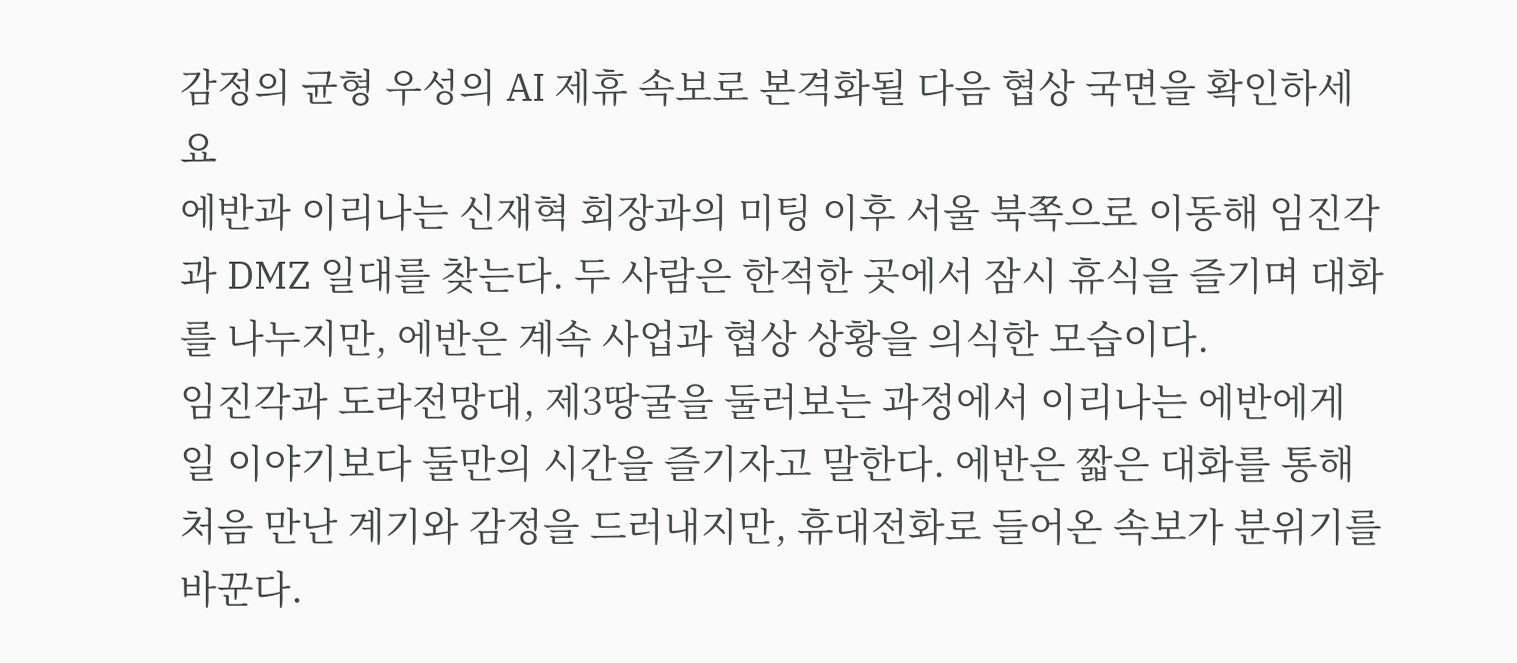감정의 균형 우성의 AI 제휴 속보로 본격화될 다음 협상 국면을 확인하세요
에반과 이리나는 신재혁 회장과의 미팅 이후 서울 북쪽으로 이동해 임진각과 DMZ 일대를 찾는다. 두 사람은 한적한 곳에서 잠시 휴식을 즐기며 대화를 나누지만, 에반은 계속 사업과 협상 상황을 의식한 모습이다.
임진각과 도라전망대, 제3땅굴을 둘러보는 과정에서 이리나는 에반에게 일 이야기보다 둘만의 시간을 즐기자고 말한다. 에반은 짧은 대화를 통해 처음 만난 계기와 감정을 드러내지만, 휴대전화로 들어온 속보가 분위기를 바꾼다.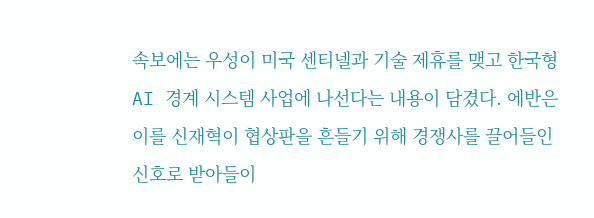속보에는 우성이 미국 센티넬과 기술 제휴를 맺고 한국형 AI 경계 시스템 사업에 나선다는 내용이 담겼다. 에반은 이를 신재혁이 협상판을 흔들기 위해 경쟁사를 끌어들인 신호로 받아들이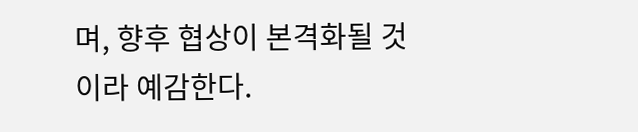며, 향후 협상이 본격화될 것이라 예감한다.